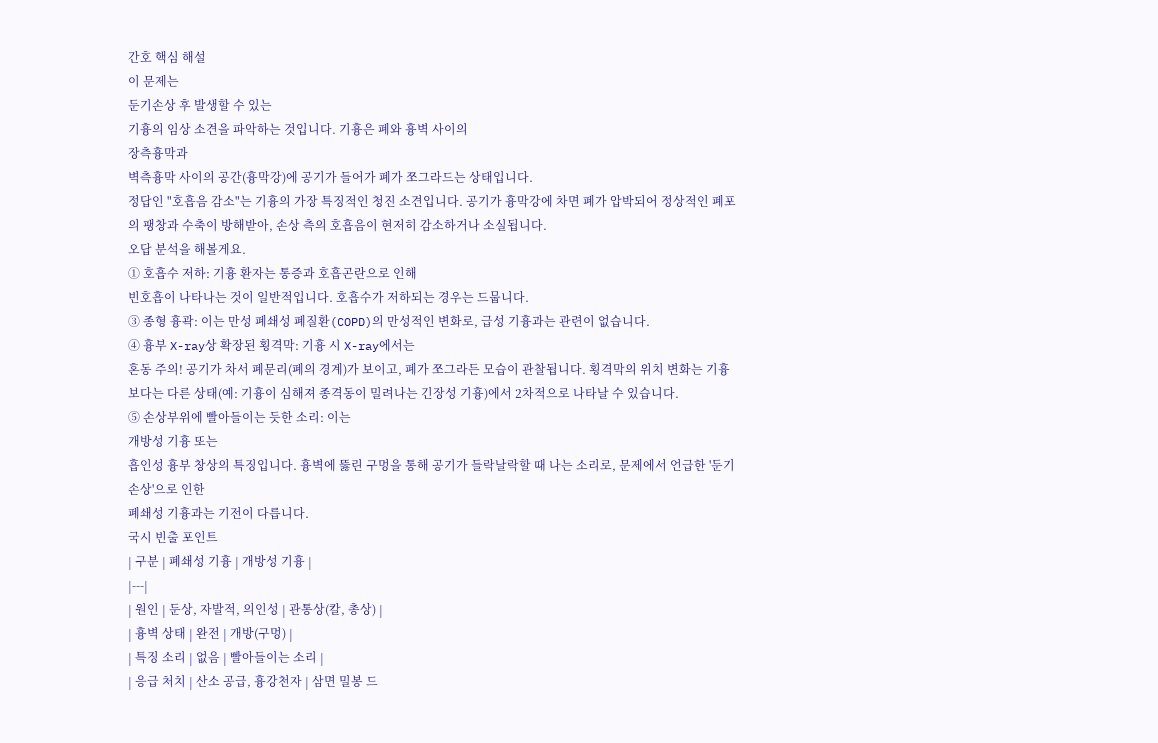간호 핵심 해설
이 문제는
둔기손상 후 발생할 수 있는
기흉의 임상 소견을 파악하는 것입니다. 기흉은 폐와 흉벽 사이의
장측흉막과
벽측흉막 사이의 공간(흉막강)에 공기가 들어가 폐가 쪼그라드는 상태입니다.
정답인 "호흡음 감소"는 기흉의 가장 특징적인 청진 소견입니다. 공기가 흉막강에 차면 폐가 압박되어 정상적인 폐포의 팽창과 수축이 방해받아, 손상 측의 호흡음이 현저히 감소하거나 소실됩니다.
오답 분석을 해볼게요.
① 호흡수 저하: 기흉 환자는 통증과 호흡곤란으로 인해
빈호흡이 나타나는 것이 일반적입니다. 호흡수가 저하되는 경우는 드뭅니다.
③ 종형 흉곽: 이는 만성 폐쇄성 폐질환(COPD)의 만성적인 변화로, 급성 기흉과는 관련이 없습니다.
④ 흉부 X-ray상 확장된 횡격막: 기흉 시 X-ray에서는
혼동 주의! 공기가 차서 폐문리(폐의 경계)가 보이고, 폐가 쪼그라든 모습이 관찰됩니다. 횡격막의 위치 변화는 기흉보다는 다른 상태(예: 기흉이 심해져 종격동이 밀려나는 긴장성 기흉)에서 2차적으로 나타날 수 있습니다.
⑤ 손상부위에 빨아들이는 듯한 소리: 이는
개방성 기흉 또는
흡인성 흉부 창상의 특징입니다. 흉벽에 뚫린 구멍을 통해 공기가 들락날락할 때 나는 소리로, 문제에서 언급한 '둔기손상'으로 인한
폐쇄성 기흉과는 기전이 다릅니다.
국시 빈출 포인트
| 구분 | 폐쇄성 기흉 | 개방성 기흉 |
|---|
| 원인 | 둔상, 자발적, 의인성 | 관통상(칼, 총상) |
| 흉벽 상태 | 완전 | 개방(구멍) |
| 특징 소리 | 없음 | 빨아들이는 소리 |
| 응급 처치 | 산소 공급, 흉강천자 | 삼면 밀봉 드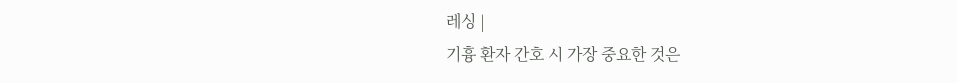레싱 |
기흉 환자 간호 시 가장 중요한 것은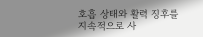호흡 상태와 활력 징후를 지속적으로 사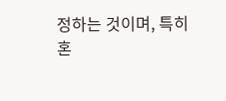정하는 것이며, 특히
혼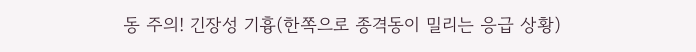동 주의! 긴장성 기흉(한쪽으로 종격동이 밀리는 응급 상황)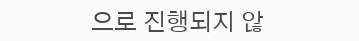으로 진행되지 않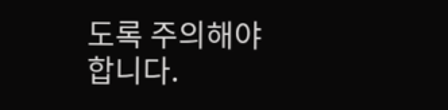도록 주의해야 합니다.